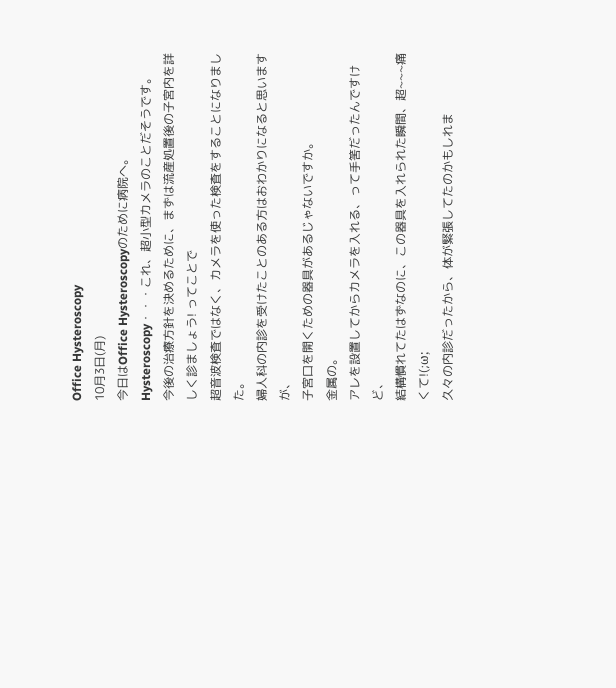Office Hysteroscopy
10月3日(月)
今日はOffice Hysteroscopyのために病院へ。
Hysteroscopy・・・これ、超小型カメラのことだそうです。
今後の治療方針を決めるために、まずは流産処置後の子宮内を詳しく診ましょう! ってことで
超音波検査ではなく、カメラを使った検査をすることになりました。
婦人科の内診を受けたことのある方はおわかりになると思いますが、
子宮口を開くための器具があるじゃないですか。
金属の。
アレを設置してからカメラを入れる、って手筈だったんですけど、
結構慣れてたはずなのに、この器具を入れられた瞬間、超~~~痛くて!(;ω;
久々の内診だったから、体が緊張してたのかもしれま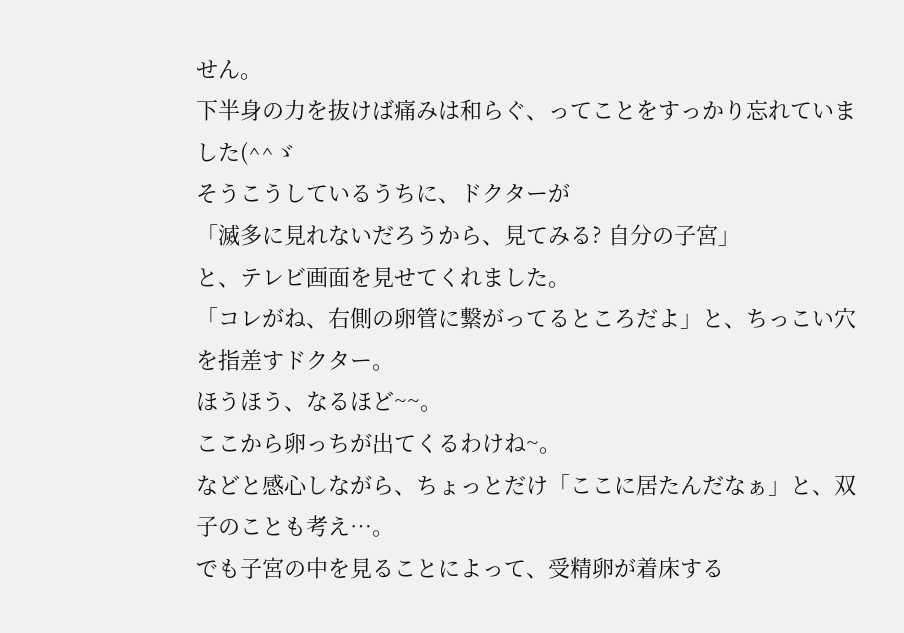せん。
下半身の力を抜けば痛みは和らぐ、ってことをすっかり忘れていました(^^ゞ
そうこうしているうちに、ドクターが
「滅多に見れないだろうから、見てみる? 自分の子宮」
と、テレビ画面を見せてくれました。
「コレがね、右側の卵管に繋がってるところだよ」と、ちっこい穴を指差すドクター。
ほうほう、なるほど~~。
ここから卵っちが出てくるわけね~。
などと感心しながら、ちょっとだけ「ここに居たんだなぁ」と、双子のことも考え…。
でも子宮の中を見ることによって、受精卵が着床する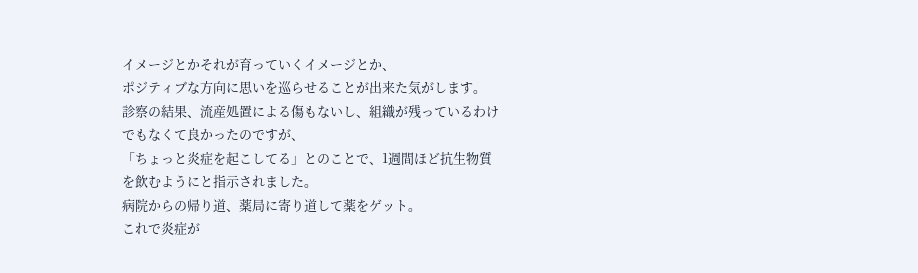イメージとかそれが育っていくイメージとか、
ポジティブな方向に思いを巡らせることが出来た気がします。
診察の結果、流産処置による傷もないし、組織が残っているわけでもなくて良かったのですが、
「ちょっと炎症を起こしてる」とのことで、1週間ほど抗生物質を飲むようにと指示されました。
病院からの帰り道、薬局に寄り道して薬をゲット。
これで炎症が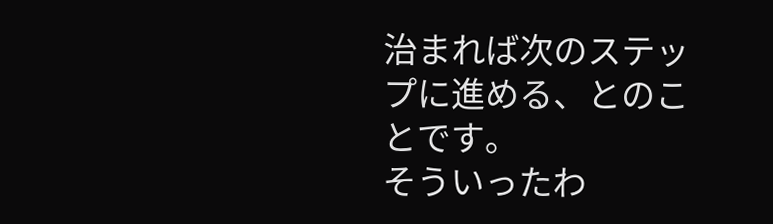治まれば次のステップに進める、とのことです。
そういったわ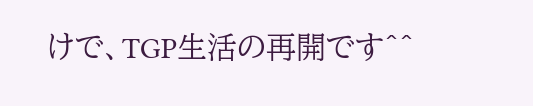けで、TGP生活の再開です^^